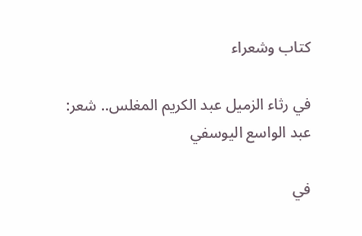كتاب وشعراء

في رثاء الزميل عبد الكريم المغلس.. شعر: عبد الواسع اليوسفي

في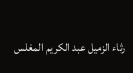رثاء الزميل عبد الكريم المغلس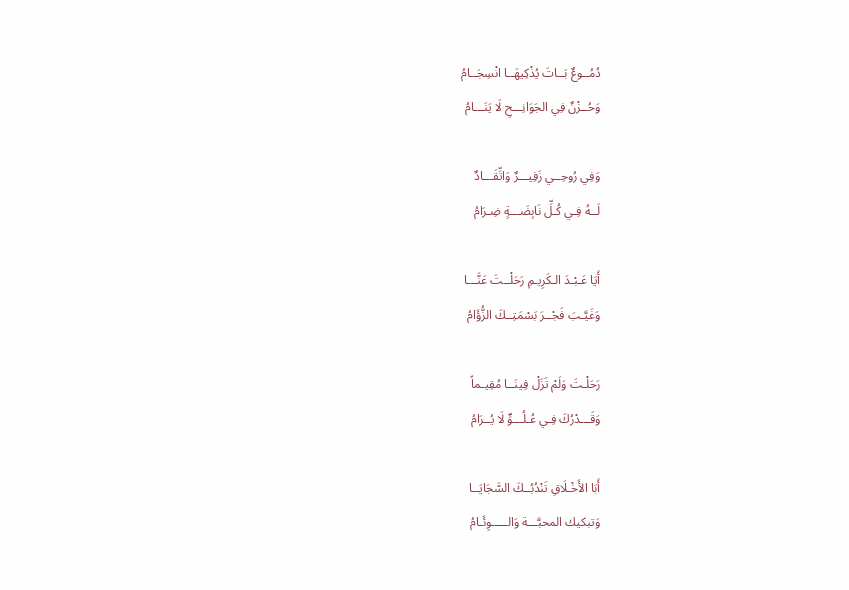دُمُــوعٌ بَــاتَ يُذْكِيهَــا انْسِجَــامُ
وَحُــزْنٌ فِي الجَوَانِـــحِ لَا يَنَـــامُ

وَفِي رُوحِــي زَفِيـــرٌ وَاتِّقَـــادٌ
لَــهُ فِـي كُـلِّ نَابِضَـــةٍ ضِـرَامُ

أَيَا عَـبْـدَ الـكَرِيـمِ رَحَلْــتَ عَنَّـــا
وَغَيَّـبَ فَجْــرَ بَسْمَتِــكَ الزُّؤَامُ

رَحَلْـتَ وَلَمْ تَزَلْ فِينَــا مُقِيـماً
وَقَـــدْرُكَ فِـي عُـلُـــوٍّ لَا يُــرَامُ

أَبَا الأَخْـلَاقِ تَنْدُبُــكَ السَّجَايَــا
وَتبكيك المحبَّـــة وَالـــــوِئَـامُ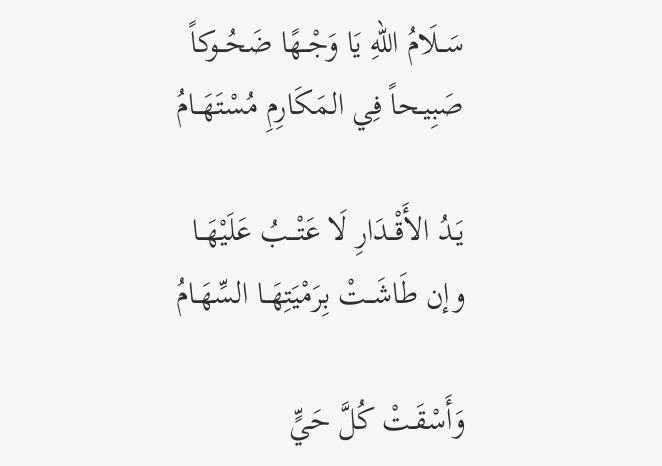سَــلَامُ اللهِ يَا وَجْــهًا ضَحُــوكاً
صَبِيـحاً فِي المَكَارِمِ مُسْتَهَــامُ

يَـدُ الأَقْــدَارِ لَا عَتْـــبُ عَلَيْهَــا
وإن طَاشَــتْ بِرَمْيَتِهَــا السِّهَـامُ

وَأَسْقَـتْ كُلَّ حَيٍّ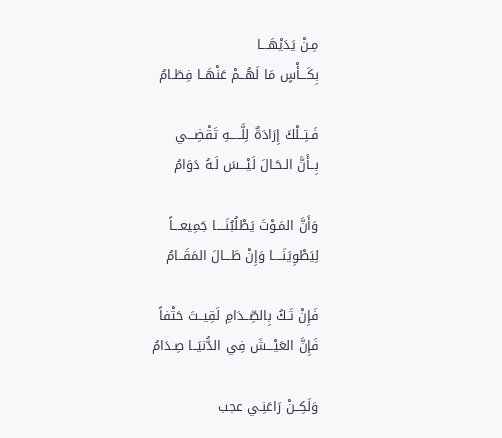مِـنْ يَدَيْهَـــا
بِكَـــأْسٍ مَا لَهُــمْ عَنْهَــا فِطَـامُ

فَـتِــلْكَ إِرَادَةٌ لِلَّـــــهِ تَقْضِـــي
بِــأَنَّ الـحَـالَ لَيْـــسَ لَـهُ دَوَامُ

وَأَنَّ المَـوْتَ يَطْلُبُنَــــا جَمِيعـــاً
لِيَطْوِيَنَــــا وَإِنْ طَـــالَ المَقَــامُ

فَإِنْ تَـكُ بِالصِّــدَامِ لَقِيــتَ حَتْفاً
فَإِنَّ العَيْـــشَ فِي الدُّنيَــا صِـدَامُ

وَلَكِــنْ رَاعَنِـي عجب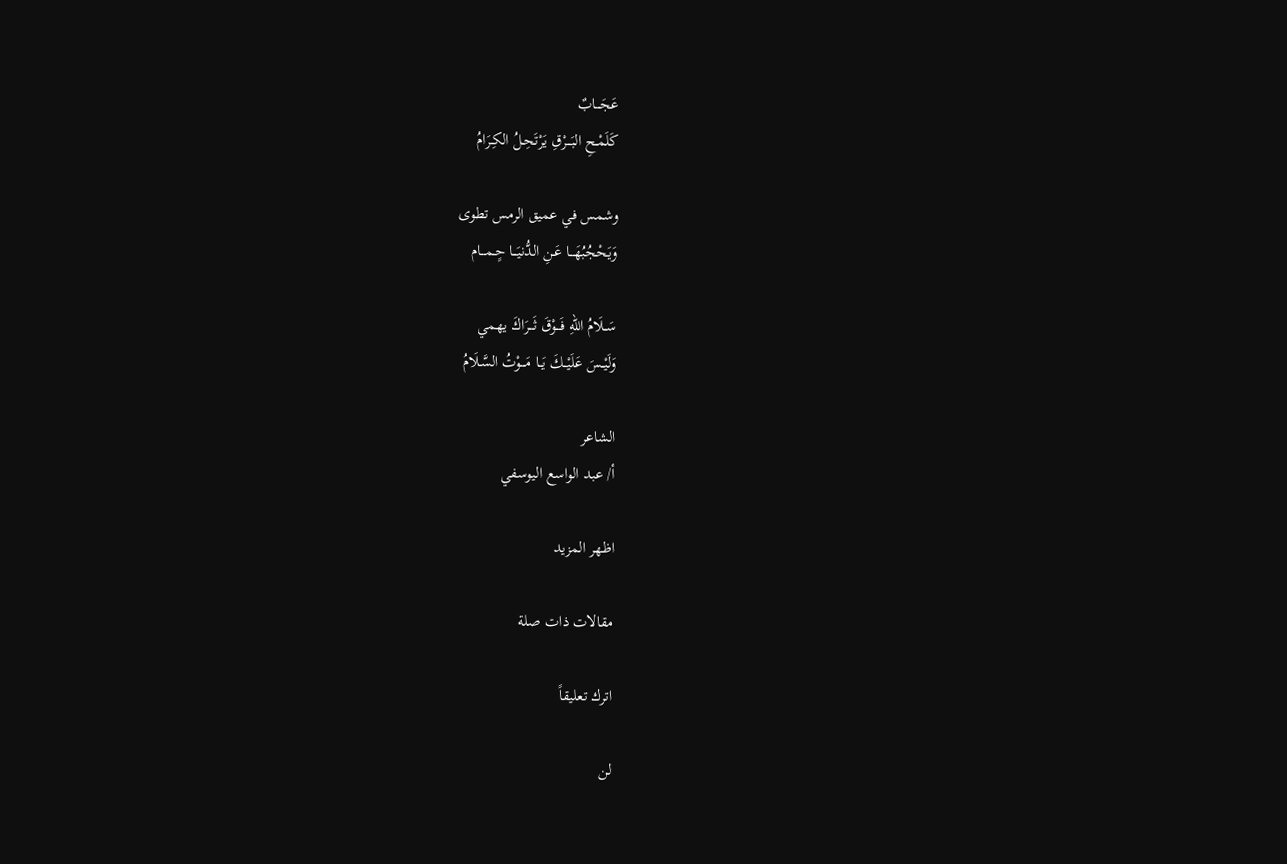عَجَـــابٌ
كَلَمْـحِ البَـــرْقِ يَرْتَحِـلُ الكِـرَامُ

وشمس في عميق الرمس تطوى
وَيَحْجُبُهَـــا عَـنِ الدُّنيَـــا حٍـمـــام

سَــلَامُ اللهِ فَـــوْقَ ثَـــرَاكَ يهمي
وَلَيْــسَ عَلَيْــكَ يَــا مَـــوْتُ السَّـلَامُ

الشاعر
أ/ عبد الواسع اليوسفي

اظهر المزيد

مقالات ذات صلة

اترك تعليقاً

لن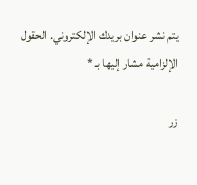يتم نشر عنوان بريدك الإلكتروني. الحقول الإلزامية مشار إليها بـ *

زر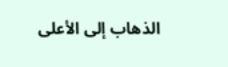الذهاب إلى الأعلى